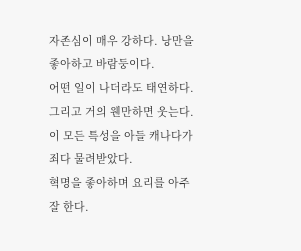자존심이 매우 강하다. 낭만을 좋아하고 바람둥이다.
어떤 일이 나더라도 태연하다. 그리고 거의 웬만하면 웃는다. 이 모든 특성을 아들 캐나다가 죄다 물려받았다.
혁명을 좋아하며 요리를 아주 잘 한다.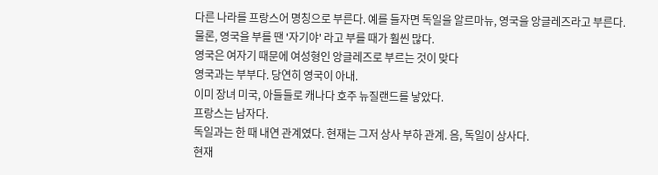다른 나라를 프랑스어 명칭으로 부른다. 예를 들자면 독일을 알르마뉴, 영국을 앙글레즈라고 부른다.
물론, 영국을 부를 땐 '자기야' 라고 부를 때가 훨씬 많다.
영국은 여자기 때문에 여성형인 앙글레즈로 부르는 것이 맞다
영국과는 부부다. 당연히 영국이 아내.
이미 장녀 미국, 아들들로 캐나다 호주 뉴질랜드를 낳았다.
프랑스는 남자다.
독일과는 한 때 내연 관계였다. 현재는 그저 상사 부하 관계. 음, 독일이 상사다.
현재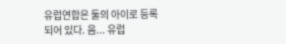유럽연합은 둘의 아이로 등록되어 있다. 음... 유럽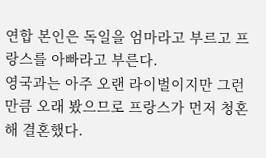연합 본인은 독일을 엄마라고 부르고 프랑스를 아빠라고 부른다.
영국과는 아주 오랜 라이벌이지만 그런 만큼 오래 봤으므로 프랑스가 먼저 청혼해 결혼했다.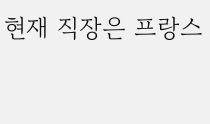현재 직장은 프랑스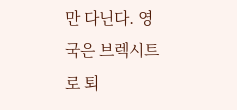만 다닌다. 영국은 브렉시트로 퇴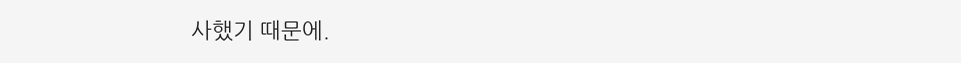사했기 때문에.